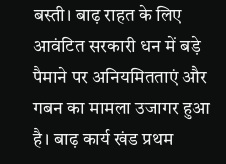बस्ती। बाढ़ राहत के लिए आवंटित सरकारी धन में बड़े पैमाने पर अनियमितताएं और गबन का मामला उजागर हुआ है। बाढ़ कार्य खंड प्रथम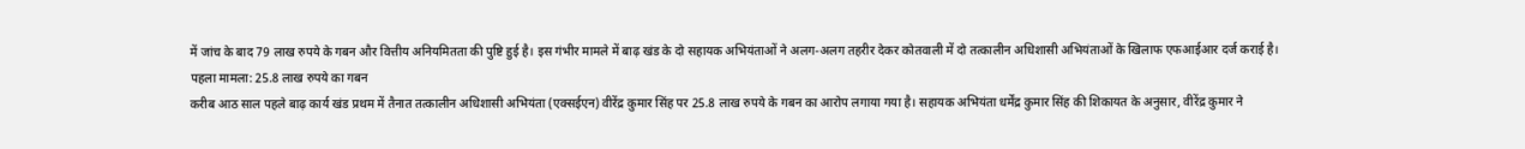में जांच के बाद 79 लाख रुपये के गबन और वित्तीय अनियमितता की पुष्टि हुई है। इस गंभीर मामले में बाढ़ खंड के दो सहायक अभियंताओं ने अलग-अलग तहरीर देकर कोतवाली में दो तत्कालीन अधिशासी अभियंताओं के खिलाफ एफआईआर दर्ज कराई है।
पहला मामला: 25.8 लाख रुपये का गबन
करीब आठ साल पहले बाढ़ कार्य खंड प्रथम में तैनात तत्कालीन अधिशासी अभियंता (एक्सईएन) वीरेंद्र कुमार सिंह पर 25.8 लाख रुपये के गबन का आरोप लगाया गया है। सहायक अभियंता धर्मेंद्र कुमार सिंह की शिकायत के अनुसार, वीरेंद्र कुमार ने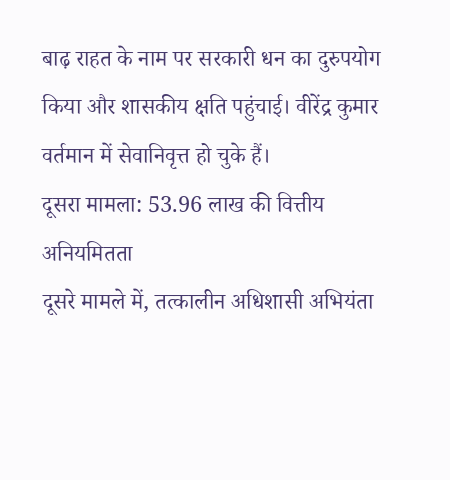बाढ़ राहत के नाम पर सरकारी धन का दुरुपयोग किया और शासकीय क्षति पहुंचाई। वीरेंद्र कुमार वर्तमान में सेवानिवृत्त हो चुके हैं।
दूसरा मामला: 53.96 लाख की वित्तीय अनियमितता
दूसरे मामले में, तत्कालीन अधिशासी अभियंता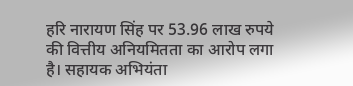हरि नारायण सिंह पर 53.96 लाख रुपये की वित्तीय अनियमितता का आरोप लगा है। सहायक अभियंता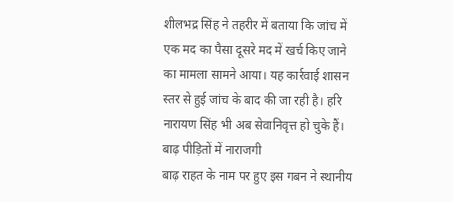शीलभद्र सिंह ने तहरीर में बताया कि जांच में एक मद का पैसा दूसरे मद में खर्च किए जाने का मामला सामने आया। यह कार्रवाई शासन स्तर से हुई जांच के बाद की जा रही है। हरि नारायण सिंह भी अब सेवानिवृत्त हो चुके हैं।
बाढ़ पीड़ितों में नाराजगी
बाढ़ राहत के नाम पर हुए इस गबन ने स्थानीय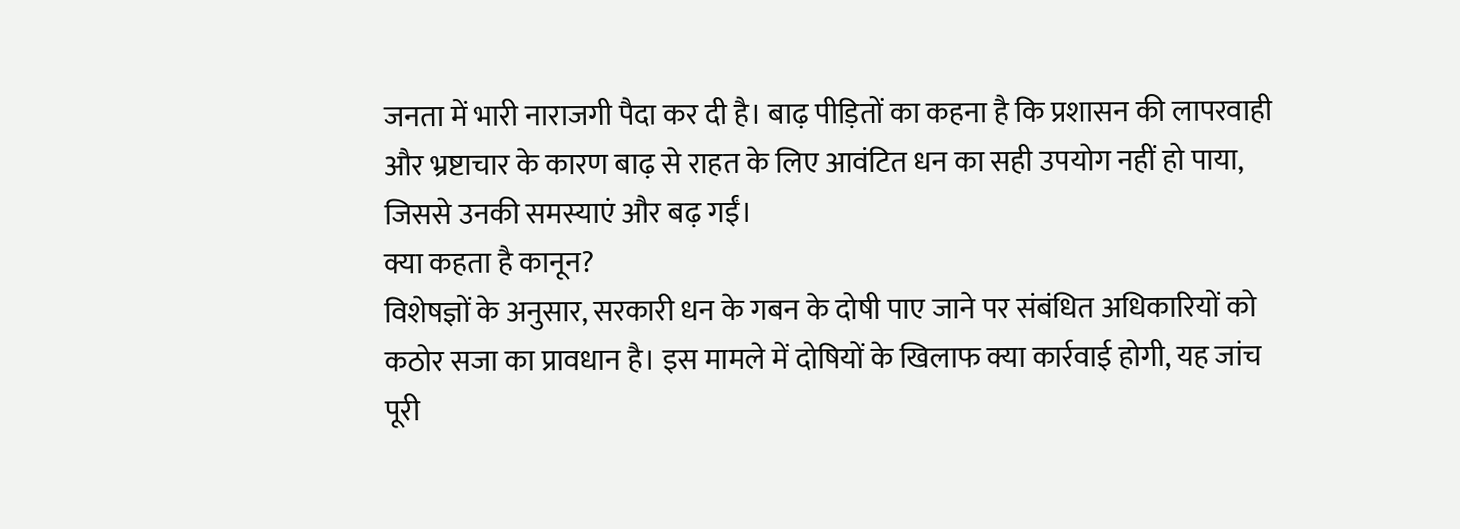जनता में भारी नाराजगी पैदा कर दी है। बाढ़ पीड़ितों का कहना है कि प्रशासन की लापरवाही और भ्रष्टाचार के कारण बाढ़ से राहत के लिए आवंटित धन का सही उपयोग नहीं हो पाया, जिससे उनकी समस्याएं और बढ़ गईं।
क्या कहता है कानून?
विशेषज्ञों के अनुसार, सरकारी धन के गबन के दोषी पाए जाने पर संबंधित अधिकारियों को कठोर सजा का प्रावधान है। इस मामले में दोषियों के खिलाफ क्या कार्रवाई होगी, यह जांच पूरी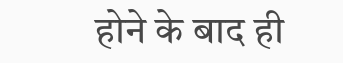होने के बाद ही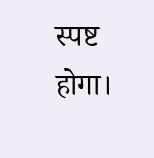स्पष्ट होगा।